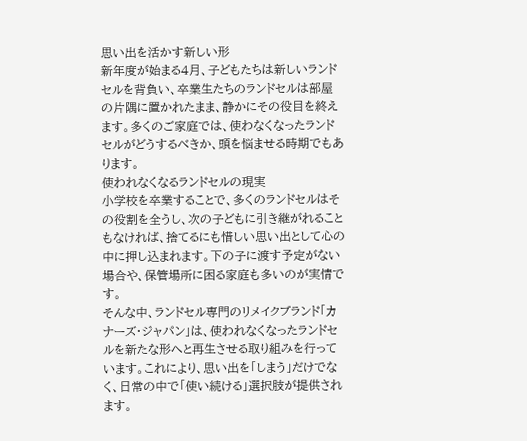思い出を活かす新しい形
新年度が始まる4月、子どもたちは新しいランドセルを背負い、卒業生たちのランドセルは部屋の片隅に置かれたまま、静かにその役目を終えます。多くのご家庭では、使わなくなったランドセルがどうするべきか、頭を悩ませる時期でもあります。
使われなくなるランドセルの現実
小学校を卒業することで、多くのランドセルはその役割を全うし、次の子どもに引き継がれることもなければ、捨てるにも惜しい思い出として心の中に押し込まれます。下の子に渡す予定がない場合や、保管場所に困る家庭も多いのが実情です。
そんな中、ランドセル専門のリメイクブランド「カナーズ・ジャパン」は、使われなくなったランドセルを新たな形へと再生させる取り組みを行っています。これにより、思い出を「しまう」だけでなく、日常の中で「使い続ける」選択肢が提供されます。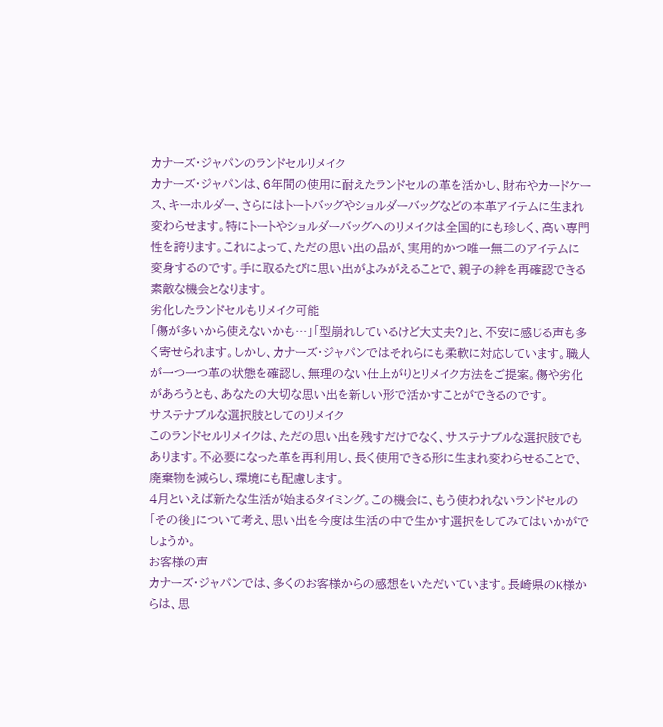カナーズ・ジャパンのランドセルリメイク
カナーズ・ジャパンは、6年間の使用に耐えたランドセルの革を活かし、財布やカードケース、キーホルダー、さらにはトートバッグやショルダーバッグなどの本革アイテムに生まれ変わらせます。特にトートやショルダーバッグへのリメイクは全国的にも珍しく、高い専門性を誇ります。これによって、ただの思い出の品が、実用的かつ唯一無二のアイテムに変身するのです。手に取るたびに思い出がよみがえることで、親子の絆を再確認できる素敵な機会となります。
劣化したランドセルもリメイク可能
「傷が多いから使えないかも…」「型崩れしているけど大丈夫?」と、不安に感じる声も多く寄せられます。しかし、カナーズ・ジャパンではそれらにも柔軟に対応しています。職人が一つ一つ革の状態を確認し、無理のない仕上がりとリメイク方法をご提案。傷や劣化があろうとも、あなたの大切な思い出を新しい形で活かすことができるのです。
サステナブルな選択肢としてのリメイク
このランドセルリメイクは、ただの思い出を残すだけでなく、サステナブルな選択肢でもあります。不必要になった革を再利用し、長く使用できる形に生まれ変わらせることで、廃棄物を減らし、環境にも配慮します。
4月といえば新たな生活が始まるタイミング。この機会に、もう使われないランドセルの「その後」について考え、思い出を今度は生活の中で生かす選択をしてみてはいかがでしょうか。
お客様の声
カナーズ・ジャパンでは、多くのお客様からの感想をいただいています。長崎県のK様からは、思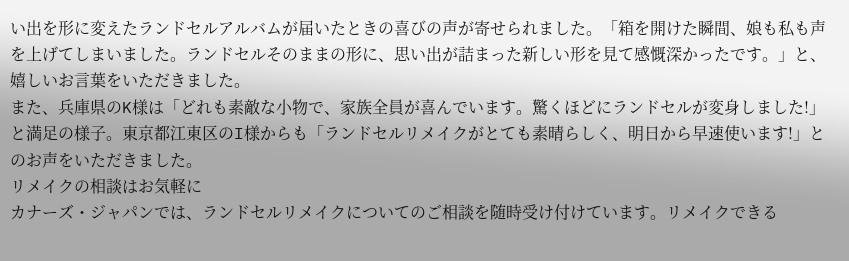い出を形に変えたランドセルアルバムが届いたときの喜びの声が寄せられました。「箱を開けた瞬間、娘も私も声を上げてしまいました。ランドセルそのままの形に、思い出が詰まった新しい形を見て感慨深かったです。」と、嬉しいお言葉をいただきました。
また、兵庫県のK様は「どれも素敵な小物で、家族全員が喜んでいます。驚くほどにランドセルが変身しました!」と満足の様子。東京都江東区のI様からも「ランドセルリメイクがとても素晴らしく、明日から早速使います!」とのお声をいただきました。
リメイクの相談はお気軽に
カナーズ・ジャパンでは、ランドセルリメイクについてのご相談を随時受け付けています。リメイクできる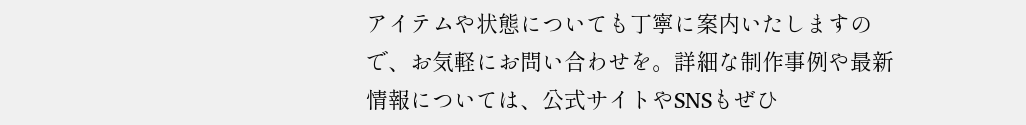アイテムや状態についても丁寧に案内いたしますので、お気軽にお問い合わせを。詳細な制作事例や最新情報については、公式サイトやSNSもぜひ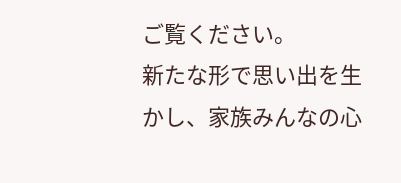ご覧ください。
新たな形で思い出を生かし、家族みんなの心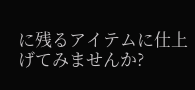に残るアイテムに仕上げてみませんか?